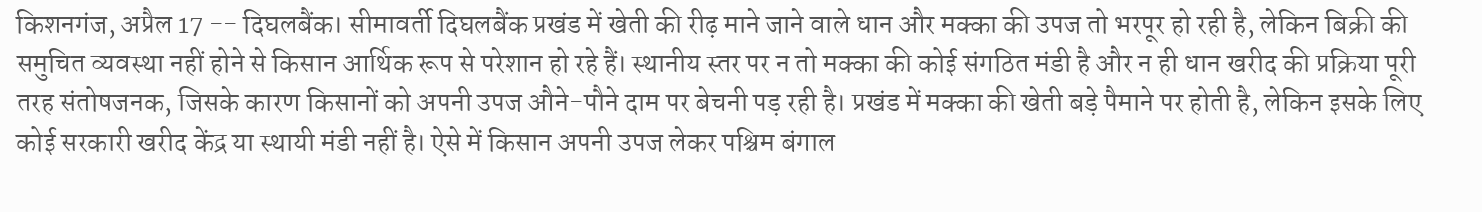किशनगंज, अप्रैल 17 -- दिघलबैंक। सीमावर्ती दिघलबैंक प्रखंड में खेती की रीढ़ माने जाने वाले धान और मक्का की उपज तो भरपूर हो रही है, लेकिन बिक्री की समुचित व्यवस्था नहीं होने से किसान आर्थिक रूप से परेशान हो रहे हैं। स्थानीय स्तर पर न तो मक्का की कोई संगठित मंडी है और न ही धान खरीद की प्रक्रिया पूरी तरह संतोषजनक, जिसके कारण किसानों को अपनी उपज औने-पौने दाम पर बेचनी पड़ रही है। प्रखंड में मक्का की खेती बड़े पैमाने पर होती है, लेकिन इसके लिए कोई सरकारी खरीद केंद्र या स्थायी मंडी नहीं है। ऐसे में किसान अपनी उपज लेकर पश्चिम बंगाल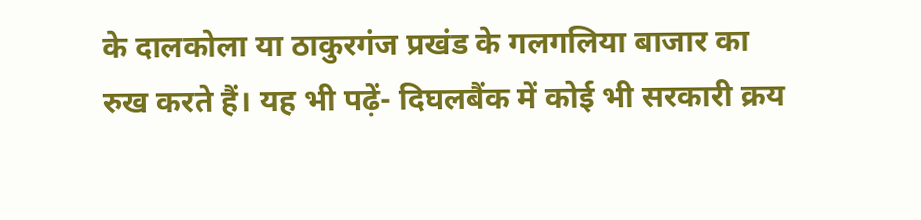के दालकोला या ठाकुरगंज प्रखंड के गलगलिया बाजार का रुख करते हैं। यह भी पढ़ें- दिघलबैंक में कोई भी सरकारी क्रय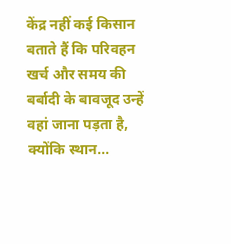केंद्र नहीं कई किसान बताते हैं कि परिवहन खर्च और समय की बर्बादी के बावजूद उन्हें वहां जाना पड़ता है, क्योंकि स्थान...